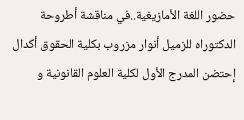حضور اللغة الأمازيغية..في مناقشة أطروحة الدكتوراه للزميل أنوار مزروب بكلية الحقوق أكدال
إحتضن المدرج الأول لكلية العلوم القانونية و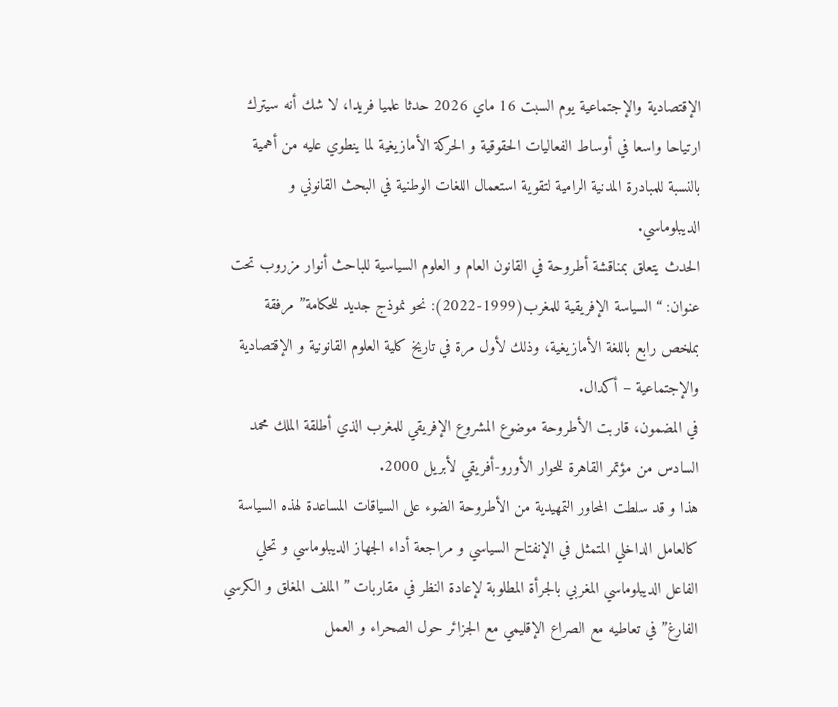الإقتصادية والإجتماعية يوم السبت 16 ماي 2026 حدثا علميا فريدا، لا شك أنه سيترك ارتياحا واسعا في أوساط الفعاليات الحقوقية و الحركة الأمازيغية لما ينطوي عليه من أهمية بالنسبة للمبادرة المدنية الرامية لتقوية استعمال اللغات الوطنية في البحث القانوني و الديبلوماسي.
الحدث يتعلق بمناقشة أطروحة في القانون العام و العلوم السياسية للباحث أنوار مزروب تحت عنوان: “السياسة الإفريقية للمغرب(1999-2022): نحو نموذج جديد للحكامة” مرفقة بملخص رابع باللغة الأمازيغية، وذلك لأول مرة في تاريخ كلية العلوم القانونية و الإقتصادية والإجتماعية – أكدال.
في المضمون، قاربت الأطروحة موضوع المشروع الإفريقي للمغرب الذي أطلقة الملك محمد السادس من مؤتمر القاهرة للحوار الأورو-أفريقي لأبريل 2000.
هذا و قد سلطت المحاور التمهيدية من الأطروحة الضوء على السياقات المساعدة لهذه السياسة كالعامل الداخلي المتمثل في الإنفتاح السياسي و مراجعة أداء الجهاز الديبلوماسي و تحلي الفاعل الديبلوماسي المغربي بالجرأة المطلوبة لإعادة النظر في مقاربات ” الملف المغلق و الكرسي الفارغ” في تعاطيه مع الصراع الإقليمي مع الجزائر حول الصحراء و العمل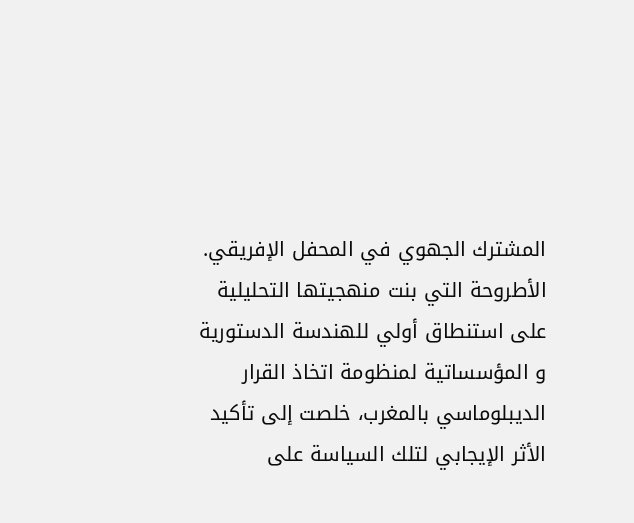المشترك الجهوي في المحفل الإفريقي.
الأطروحة التي بنت منهجيتها التحليلية على استنطاق أولي للهندسة الدستورية و المؤسساتية لمنظومة اتخاذ القرار الديبلوماسي بالمغرب، خلصت إلى تأكيد الأثر الإيجابي لتلك السياسة على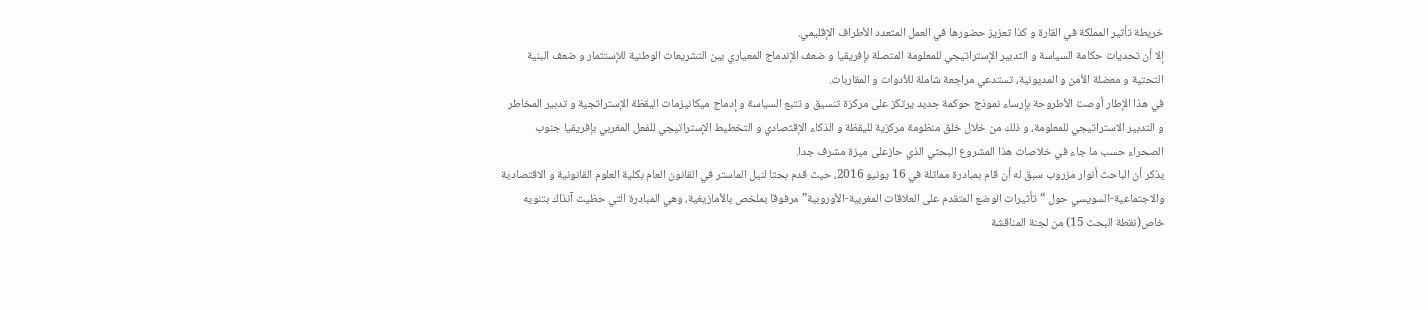خريطة تأثير المملكة في القارة و كذا تعزيز حضورها في العمل المتعدد الأطراف الإقليمي.
إلا أن تحديات حكامة السياسة و التدبير الإستراتيجي للمعلومة المتصلة بإفريقيا و ضعف الإندماج المعياري بين التشريعات الوطنية للإستثمار و ضعف البنية التحتية و معضلة الأمن و المديونية، تستدعي مراجعة شاملة للأدوات و المقاربات.
في هذا الإطار أوصت الأطروحة بإرساء نموذج حوكمة جديد يرتكز على مركزة تنسيق و تتبع السياسة و إدماج ميكانيزمات اليقظة الإستراتجية و تدبير المخاطر و التدبير الاستراتيجي للمعلومة، و ذلك من خلال خلق منظومة مركزية لليقظة و الذكاء الإقتصادي و التخطيط الإستراتيجي للفعل المغربي بإفريقيا جنوب الصحراء حسب ما جاء في خلاصات هذا المشروع البحثي الذي حازعلى ميزة مشرف جدا.
يذكر أن الباحث أنوار مزروب سبق له أن قام بمبادرة مماثلة في 16 يونيو 2016، حيث قدم بحثا لنيل الماستر في القانون العام بكلية العلوم القانونية و الاقتصادية والاجتماعية-السويسي حول “تأثيرات الوضع المتقدم على العلاقات المغربية-الأوروبية” مرفوقا بملخص بالأمازيغية، وهي المبادرة التي حظيت آنذاك بتنويه خاص(نقطة البحث 15) من لجنة المناقشة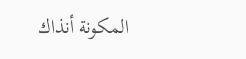المكونة أنذاك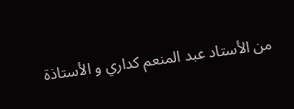من الأستاد عبد المنعم كداري و الأستاذة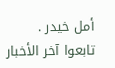أمل خيدر .
تابعوا آخر الأخبار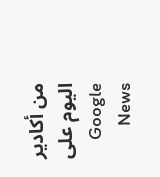من أكادير اليوم على Google News